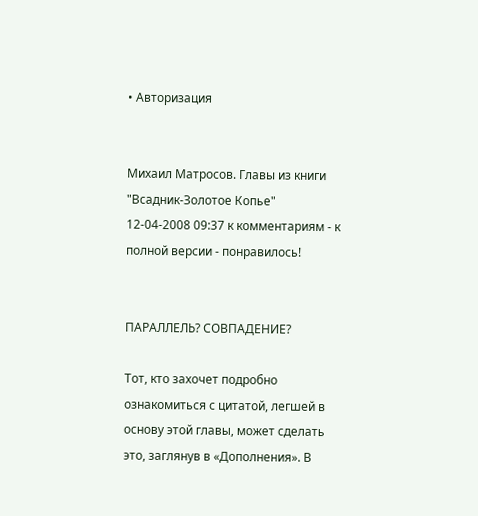• Авторизация


Михаил Матросов. Главы из книги "Всадник-Золотое Копье" 12-04-2008 09:37 к комментариям - к полной версии - понравилось!


ПАРАЛЛЕЛЬ? СОВПАДЕНИЕ?

Тот, кто захочет подробно ознакомиться с цитатой, легшей в основу этой главы, может сделать это, заглянув в «Дополнения». В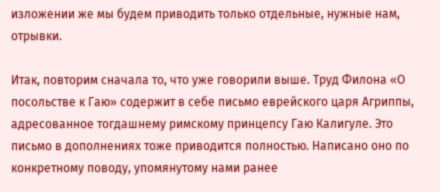изложении же мы будем приводить только отдельные, нужные нам, отрывки.

Итак, повторим сначала то, что уже говорили выше. Труд Филона «О посольстве к Гаю» содержит в себе письмо еврейского царя Агриппы, адресованное тогдашнему римскому принцепсу Гаю Калигуле. Это письмо в дополнениях тоже приводится полностью. Написано оно по конкретному поводу, упомянутому нами ранее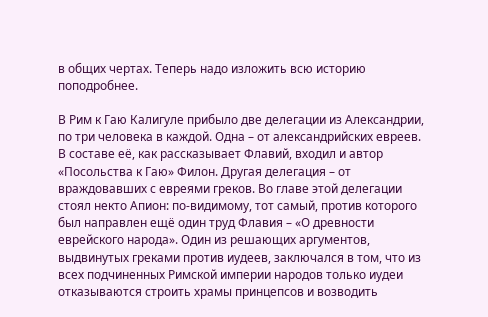в общих чертах. Теперь надо изложить всю историю поподробнее.

В Рим к Гаю Калигуле прибыло две делегации из Александрии, по три человека в каждой. Одна – от александрийских евреев. В составе её, как рассказывает Флавий, входил и автор «Посольства к Гаю» Филон. Другая делегация – от враждовавших с евреями греков. Во главе этой делегации стоял некто Апион: по-видимому, тот самый, против которого был направлен ещё один труд Флавия – «О древности еврейского народа». Один из решающих аргументов, выдвинутых греками против иудеев, заключался в том, что из всех подчиненных Римской империи народов только иудеи отказываются строить храмы принцепсов и возводить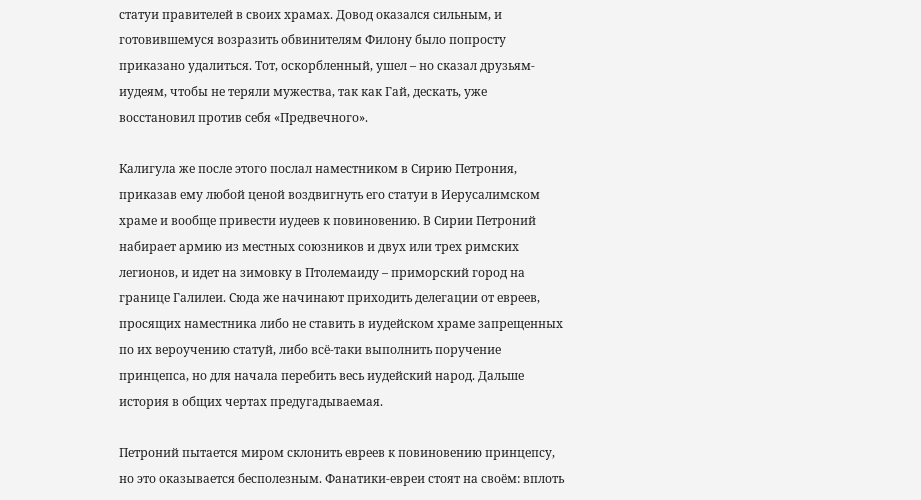статуи правителей в своих храмах. Довод оказался сильным, и готовившемуся возразить обвинителям Филону было попросту приказано удалиться. Тот, оскорбленный, ушел – но сказал друзьям-иудеям, чтобы не теряли мужества, так как Гай, дескать, уже восстановил против себя «Предвечного».

Калигула же после этого послал наместником в Сирию Петрония, приказав ему любой ценой воздвигнуть его статуи в Иерусалимском храме и вообще привести иудеев к повиновению. В Сирии Петроний набирает армию из местных союзников и двух или трех римских легионов, и идет на зимовку в Птолемаиду – приморский город на границе Галилеи. Сюда же начинают приходить делегации от евреев, просящих наместника либо не ставить в иудейском храме запрещенных по их вероучению статуй, либо всё-таки выполнить поручение принцепса, но для начала перебить весь иудейский народ. Дальше история в общих чертах предугадываемая.

Петроний пытается миром склонить евреев к повиновению принцепсу, но это оказывается бесполезным. Фанатики-евреи стоят на своём: вплоть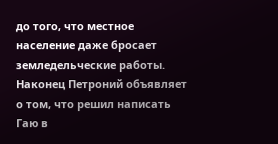до того, что местное население даже бросает земледельческие работы. Наконец Петроний объявляет о том, что решил написать Гаю в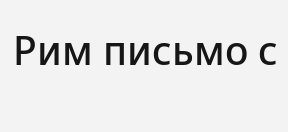Рим письмо с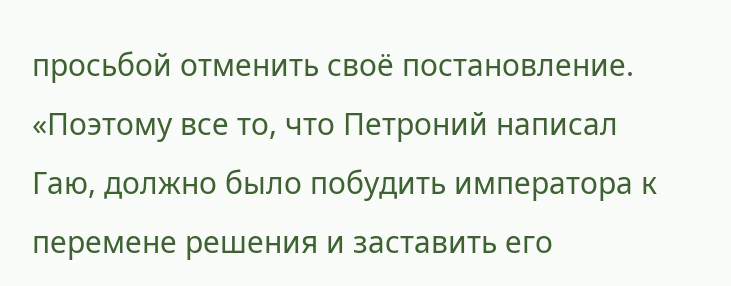просьбой отменить своё постановление. «Поэтому все то, что Петроний написал Гаю, должно было побудить императора к перемене решения и заставить его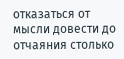отказаться от мысли довести до отчаяния столько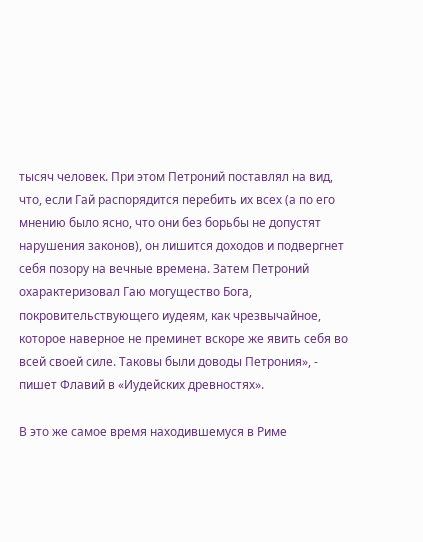тысяч человек. При этом Петроний поставлял на вид, что, если Гай распорядится перебить их всех (а по его мнению было ясно, что они без борьбы не допустят нарушения законов), он лишится доходов и подвергнет себя позору на вечные времена. Затем Петроний охарактеризовал Гаю могущество Бога, покровительствующего иудеям, как чрезвычайное, которое наверное не преминет вскоре же явить себя во всей своей силе. Таковы были доводы Петрония», - пишет Флавий в «Иудейских древностях».

В это же самое время находившемуся в Риме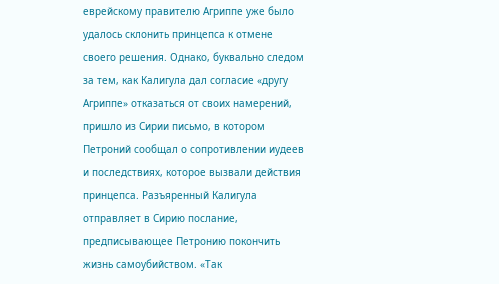еврейскому правителю Агриппе уже было удалось склонить принцепса к отмене своего решения. Однако, буквально следом за тем, как Калигула дал согласие «другу Агриппе» отказаться от своих намерений, пришло из Сирии письмо, в котором Петроний сообщал о сопротивлении иудеев и последствиях, которое вызвали действия принцепса. Разъяренный Калигула отправляет в Сирию послание, предписывающее Петронию покончить жизнь самоубийством. «Так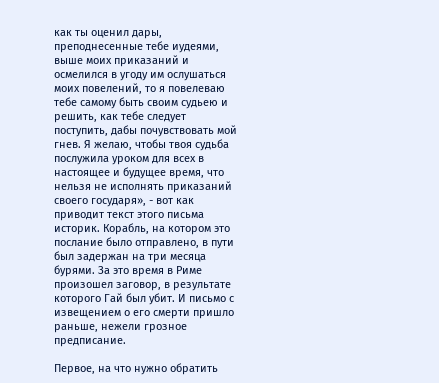как ты оценил дары, преподнесенные тебе иудеями, выше моих приказаний и осмелился в угоду им ослушаться моих повелений, то я повелеваю тебе самому быть своим судьею и решить, как тебе следует поступить, дабы почувствовать мой гнев. Я желаю, чтобы твоя судьба послужила уроком для всех в настоящее и будущее время, что нельзя не исполнять приказаний своего государя», - вот как приводит текст этого письма историк. Корабль, на котором это послание было отправлено, в пути был задержан на три месяца бурями. За это время в Риме произошел заговор, в результате которого Гай был убит. И письмо с извещением о его смерти пришло раньше, нежели грозное предписание.

Первое, на что нужно обратить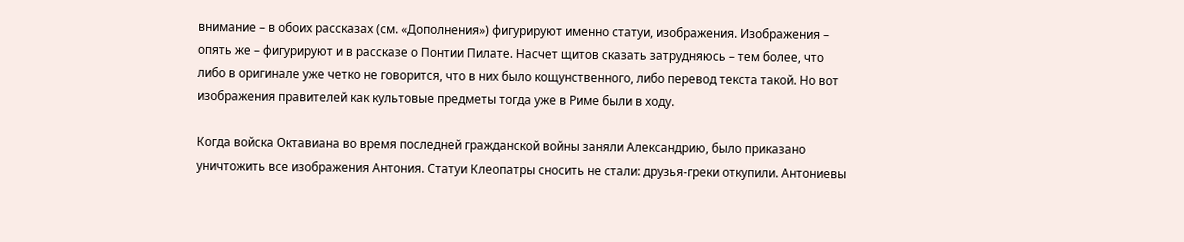внимание – в обоих рассказах (см. «Дополнения») фигурируют именно статуи, изображения. Изображения – опять же – фигурируют и в рассказе о Понтии Пилате. Насчет щитов сказать затрудняюсь – тем более, что либо в оригинале уже четко не говорится, что в них было кощунственного, либо перевод текста такой. Но вот изображения правителей как культовые предметы тогда уже в Риме были в ходу.

Когда войска Октавиана во время последней гражданской войны заняли Александрию, было приказано уничтожить все изображения Антония. Статуи Клеопатры сносить не стали: друзья-греки откупили. Антониевы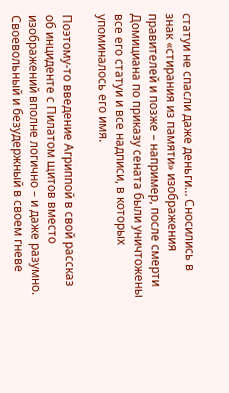статуи не спасли даже деньги… Сносились в знак «стирания из памяти» изображения правителей и позже – например, после смерти Домициана по приказу сената были уничтожены все его статуи и все надписи, в которых упоминалось его имя.

Поэтому-то введение Агриппой в свой рассказ об инциденте с Пилатом щитов вместо изображений вполне логично – и даже разумно. Своевольный и безудержный в своем гневе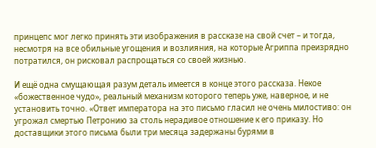принцепс мог легко принять эти изображения в рассказе на свой счет – и тогда, несмотря на все обильные угощения и возлияния, на которые Агриппа преизрядно потратился, он рисковал распрощаться со своей жизнью.

И ещё одна смущающая разум деталь имеется в конце этого рассказа. Некое «божественное чудо», реальный механизм которого теперь уже, наверное, и не установить точно. «Ответ императора на это письмо гласил не очень милостиво: он угрожал смертью Петронию за столь нерадивое отношение к его приказу. Но доставщики этого письма были три месяца задержаны бурями в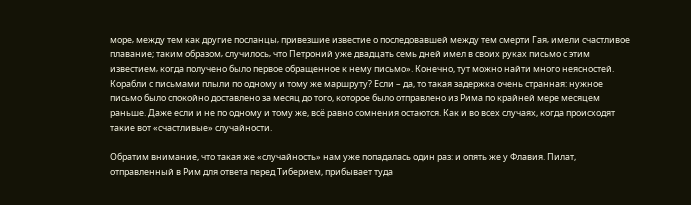море‚ между тем как другие посланцы‚ привезшие известие о последовавшей между тем смерти Гая‚ имели счастливое плавание; таким образом‚ случилось‚ что Петроний уже двадцать семь дней имел в своих руках письмо с этим известием‚ когда получено было первое обращенное к нему письмо». Конечно, тут можно найти много неясностей. Корабли с письмами плыли по одному и тому же маршруту? Если – да, то такая задержка очень странная: нужное письмо было спокойно доставлено за месяц до того, которое было отправлено из Рима по крайней мере месяцем раньше. Даже если и не по одному и тому же, всё равно сомнения остаются. Как и во всех случаях, когда происходят такие вот «счастливые» случайности.

Обратим внимание, что такая же «случайность» нам уже попадалась один раз: и опять же у Флавия. Пилат, отправленный в Рим для ответа перед Тиберием, прибывает туда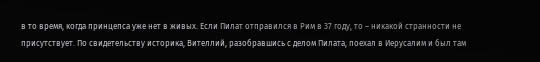в то время, когда принцепса уже нет в живых. Если Пилат отправился в Рим в 37 году, то – никакой странности не присутствует. По свидетельству историка, Вителлий, разобравшись с делом Пилата, поехал в Иерусалим и был там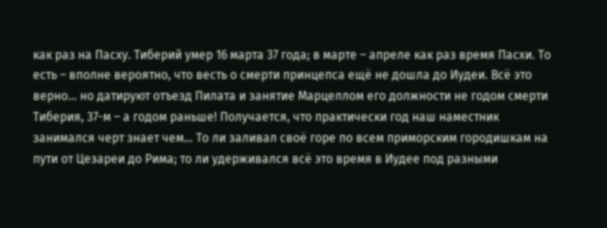как раз на Пасху. Тиберий умер 16 марта 37 года; в марте – апреле как раз время Пасхи. То есть – вполне вероятно, что весть о смерти принцепса ещё не дошла до Иудеи. Всё это верно… но датируют отъезд Пилата и занятие Марцеллом его должности не годом смерти Тиберия, 37-м – а годом раньше! Получается, что практически год наш наместник занимался черт знает чем… То ли заливал своё горе по всем приморским городишкам на пути от Цезареи до Рима; то ли удерживался всё это время в Иудее под разными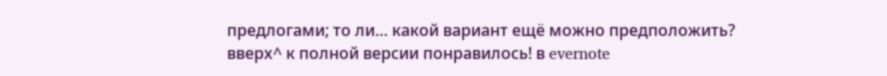предлогами; то ли… какой вариант ещё можно предположить?
вверх^ к полной версии понравилось! в evernote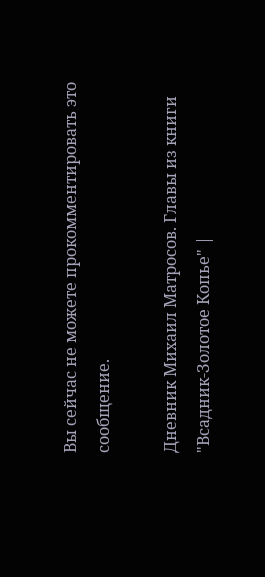Вы сейчас не можете прокомментировать это сообщение.

Дневник Михаил Матросов. Главы из книги "Всадник-Золотое Копье" |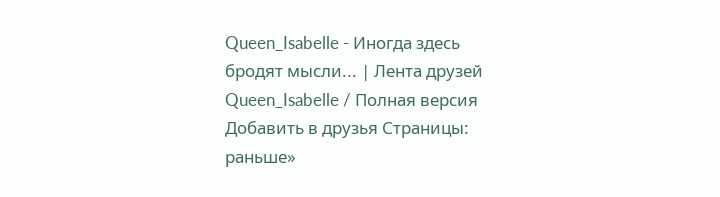Queen_Isabelle - Иногда здесь бродят мысли... | Лента друзей Queen_Isabelle / Полная версия Добавить в друзья Страницы: раньше»